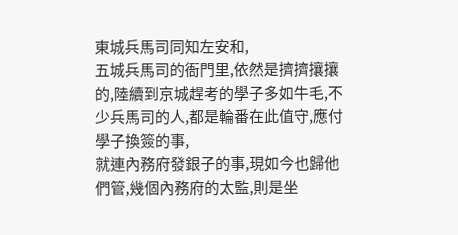東城兵馬司同知左安和,
五城兵馬司的衙門里,依然是擠擠攘攘的,陸續到京城趕考的學子多如牛毛,不少兵馬司的人,都是輪番在此值守,應付學子換簽的事,
就連內務府發銀子的事,現如今也歸他們管,幾個內務府的太監,則是坐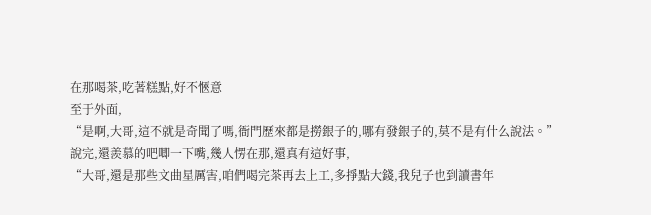在那喝茶,吃著糕點,好不愜意
至于外面,
“是啊,大哥,這不就是奇聞了嗎,衙門歷來都是撈銀子的,哪有發銀子的,莫不是有什么說法。”
說完,還羨慕的吧唧一下嘴,幾人愣在那,還真有這好事,
“大哥,還是那些文曲星厲害,咱們喝完茶再去上工,多掙點大錢,我兒子也到讀書年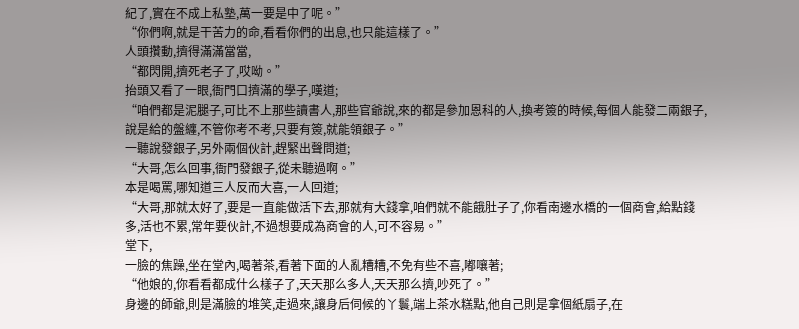紀了,實在不成上私塾,萬一要是中了呢。”
“你們啊,就是干苦力的命,看看你們的出息,也只能這樣了。”
人頭攢動,擠得滿滿當當,
“都閃開,擠死老子了,哎呦。”
抬頭又看了一眼,衙門口擠滿的學子,嘆道;
“咱們都是泥腿子,可比不上那些讀書人,那些官爺說,來的都是參加恩科的人,換考簽的時候,每個人能發二兩銀子,說是給的盤纏,不管你考不考,只要有簽,就能領銀子。”
一聽說發銀子,另外兩個伙計,趕緊出聲問道;
“大哥,怎么回事,衙門發銀子,從未聽過啊。”
本是喝罵,哪知道三人反而大喜,一人回道;
“大哥,那就太好了,要是一直能做活下去,那就有大錢拿,咱們就不能餓肚子了,你看南邊水橋的一個商會,給點錢多,活也不累,常年要伙計,不過想要成為商會的人,可不容易。”
堂下,
一臉的焦躁,坐在堂內,喝著茶,看著下面的人亂糟糟,不免有些不喜,嘟嚷著;
“他娘的,你看看都成什么樣子了,天天那么多人,天天那么擠,吵死了。”
身邊的師爺,則是滿臉的堆笑,走過來,讓身后伺候的丫鬟,端上茶水糕點,他自己則是拿個紙扇子,在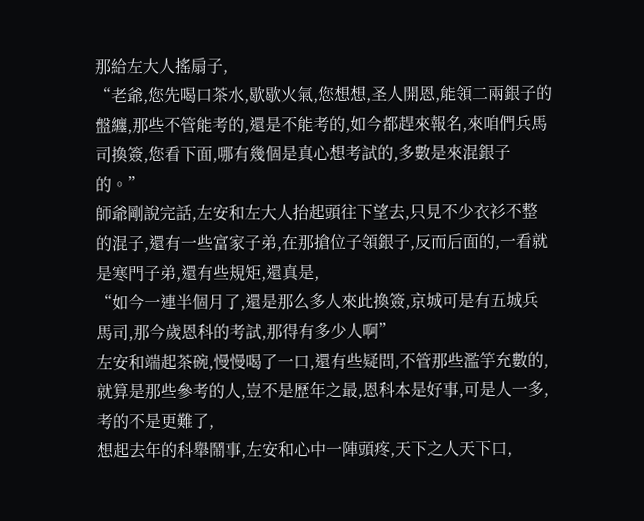那給左大人搖扇子,
“老爺,您先喝口茶水,歇歇火氣,您想想,圣人開恩,能領二兩銀子的盤纏,那些不管能考的,還是不能考的,如今都趕來報名,來咱們兵馬司換簽,您看下面,哪有幾個是真心想考試的,多數是來混銀子的。”
師爺剛說完話,左安和左大人抬起頭往下望去,只見不少衣衫不整的混子,還有一些富家子弟,在那搶位子領銀子,反而后面的,一看就是寒門子弟,還有些規矩,還真是,
“如今一連半個月了,還是那么多人來此換簽,京城可是有五城兵馬司,那今歲恩科的考試,那得有多少人啊”
左安和端起茶碗,慢慢喝了一口,還有些疑問,不管那些濫竽充數的,就算是那些參考的人,豈不是歷年之最,恩科本是好事,可是人一多,考的不是更難了,
想起去年的科舉鬧事,左安和心中一陣頭疼,天下之人天下口,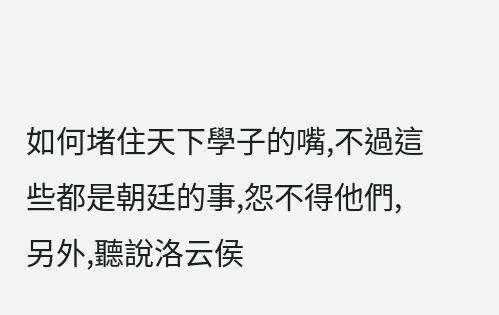如何堵住天下學子的嘴,不過這些都是朝廷的事,怨不得他們,另外,聽說洛云侯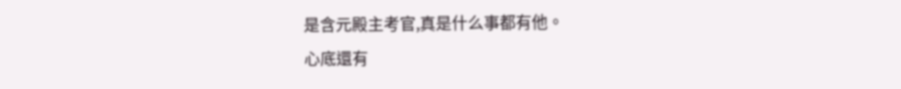是含元殿主考官,真是什么事都有他。
心底還有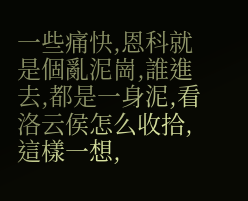一些痛快,恩科就是個亂泥崗,誰進去,都是一身泥,看洛云侯怎么收拾,這樣一想,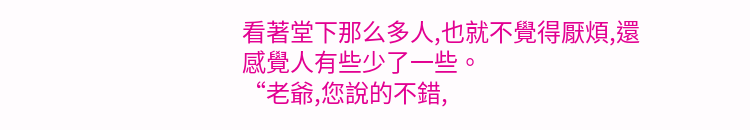看著堂下那么多人,也就不覺得厭煩,還感覺人有些少了一些。
“老爺,您說的不錯,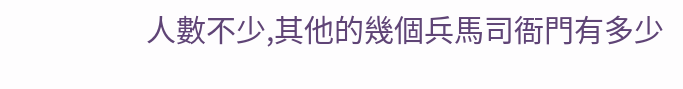人數不少,其他的幾個兵馬司衙門有多少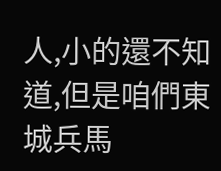人,小的還不知道,但是咱們東城兵馬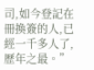司,如今登記在冊換簽的人,已經一千多人了,歷年之最。”